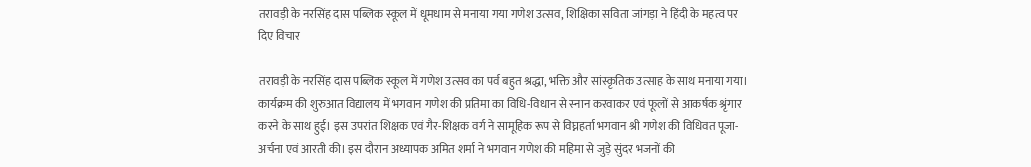तरावड़ी के नरसिंह दास पब्लिक स्कूल में धूमधाम से मनाया गया गणेश उत्सव, शिक्षिका सविता जांगड़ा ने हिंदी के महत्व पर दिए विचार

तरावड़ी के नरसिंह दास पब्लिक स्कूल में गणेश उत्सव का पर्व बहुत श्रद्धा, भक्ति और सांस्कृतिक उत्साह के साथ मनाया गया। कार्यक्रम की शुरुआत विद्यालय में भगवान गणेश की प्रतिमा का विधि-विधान से स्नान करवाकर एवं फूलों से आकर्षक श्रृंगार करने के साथ हुई। इस उपरांत शिक्षक एवं गैर-शिक्षक वर्ग ने सामूहिक रूप से विघ्नहर्ता भगवान श्री गणेश की विधिवत पूजा-अर्चना एवं आरती की। इस दौरान अध्यापक अमित शर्मा ने भगवान गणेश की महिमा से जुड़े सुंदर भजनों की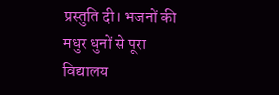प्रस्तुति दी। भजनों की मधुर धुनों से पूरा विद्यालय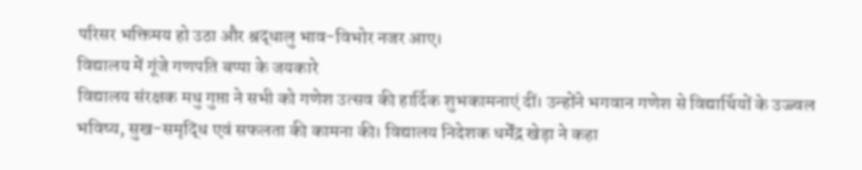परिसर भक्तिमय हो उठा और श्रद्धालु भाव-विभोर नजर आए।
विद्यालय में गूंजे गणपति बप्पा के जयकारे
विद्यालय संरक्षक मधु गुप्ता ने सभी को गणेश उत्सव की हार्दिक शुभकामनाएं दीं। उन्होंने भगवान गणेश से विद्यार्थियों के उज्ज्वल भविष्य, सुख-समृद्धि एवं सफलता की कामना की। विद्यालय निदेशक धर्मेंद्र खेड़ा ने कहा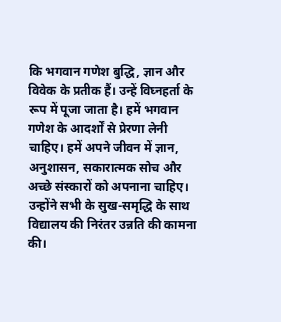कि भगवान गणेश बुद्धि, ज्ञान और विवेक के प्रतीक हैं। उन्हें विघ्नहर्ता के रूप में पूजा जाता है। हमें भगवान गणेश के आदर्शों से प्रेरणा लेनी चाहिए। हमें अपने जीवन में ज्ञान, अनुशासन, सकारात्मक सोच और अच्छे संस्कारों को अपनाना चाहिए। उन्होंने सभी के सुख-समृद्धि के साथ विद्यालय की निरंतर उन्नति की कामना की।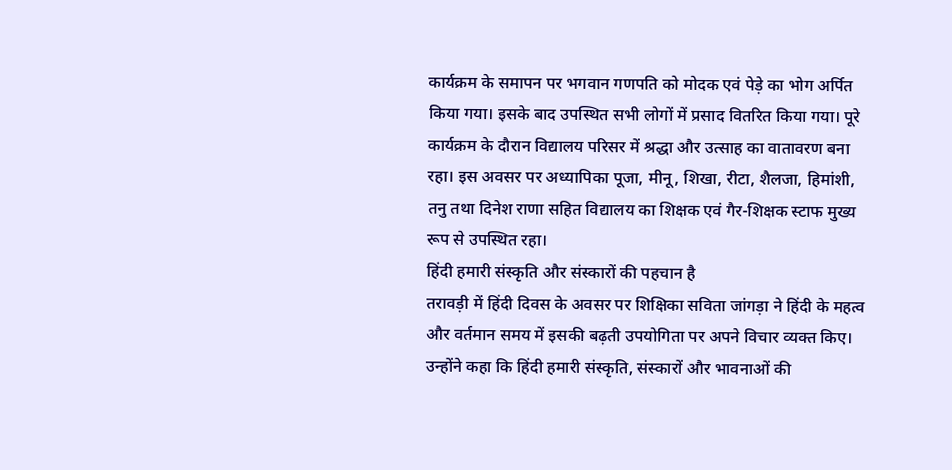कार्यक्रम के समापन पर भगवान गणपति को मोदक एवं पेड़े का भोग अर्पित किया गया। इसके बाद उपस्थित सभी लोगों में प्रसाद वितरित किया गया। पूरे कार्यक्रम के दौरान विद्यालय परिसर में श्रद्धा और उत्साह का वातावरण बना रहा। इस अवसर पर अध्यापिका पूजा, मीनू, शिखा, रीटा, शैलजा, हिमांशी, तनु तथा दिनेश राणा सहित विद्यालय का शिक्षक एवं गैर-शिक्षक स्टाफ मुख्य रूप से उपस्थित रहा।
हिंदी हमारी संस्कृति और संस्कारों की पहचान है
तरावड़ी में हिंदी दिवस के अवसर पर शिक्षिका सविता जांगड़ा ने हिंदी के महत्व और वर्तमान समय में इसकी बढ़ती उपयोगिता पर अपने विचार व्यक्त किए। उन्होंने कहा कि हिंदी हमारी संस्कृति, संस्कारों और भावनाओं की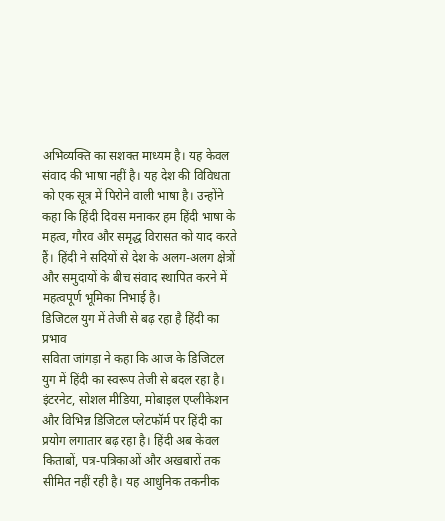अभिव्यक्ति का सशक्त माध्यम है। यह केवल संवाद की भाषा नहीं है। यह देश की विविधता को एक सूत्र में पिरोने वाली भाषा है। उन्होंने कहा कि हिंदी दिवस मनाकर हम हिंदी भाषा के महत्व, गौरव और समृद्ध विरासत को याद करते हैं। हिंदी ने सदियों से देश के अलग-अलग क्षेत्रों और समुदायों के बीच संवाद स्थापित करने में महत्वपूर्ण भूमिका निभाई है।
डिजिटल युग में तेजी से बढ़ रहा है हिंदी का प्रभाव
सविता जांगड़ा ने कहा कि आज के डिजिटल युग में हिंदी का स्वरूप तेजी से बदल रहा है। इंटरनेट, सोशल मीडिया, मोबाइल एप्लीकेशन और विभिन्न डिजिटल प्लेटफॉर्म पर हिंदी का प्रयोग लगातार बढ़ रहा है। हिंदी अब केवल किताबों, पत्र-पत्रिकाओं और अखबारों तक सीमित नहीं रही है। यह आधुनिक तकनीक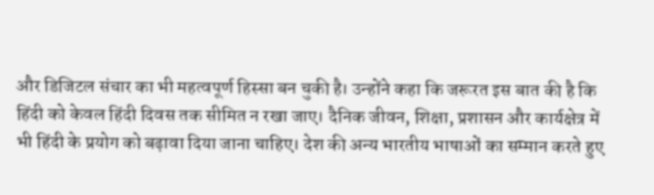और डिजिटल संचार का भी महत्वपूर्ण हिस्सा बन चुकी है। उन्होंने कहा कि जरूरत इस बात की है कि हिंदी को केवल हिंदी दिवस तक सीमित न रखा जाए। दैनिक जीवन, शिक्षा, प्रशासन और कार्यक्षेत्र में भी हिंदी के प्रयोग को बढ़ावा दिया जाना चाहिए। देश की अन्य भारतीय भाषाओं का सम्मान करते हुए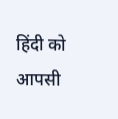हिंदी को आपसी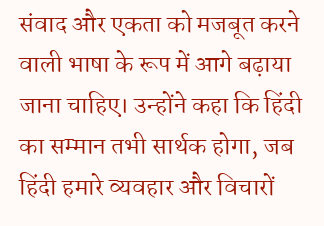संवाद और एकता को मजबूत करने वाली भाषा के रूप में आगे बढ़ाया जाना चाहिए। उन्होंने कहा कि हिंदी का सम्मान तभी सार्थक होगा, जब हिंदी हमारे व्यवहार और विचारों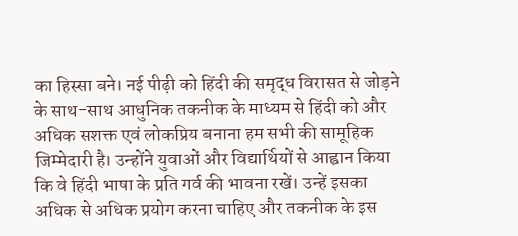का हिस्सा बने। नई पीढ़ी को हिंदी की समृद्ध विरासत से जोड़ने के साथ-साथ आधुनिक तकनीक के माध्यम से हिंदी को और अधिक सशक्त एवं लोकप्रिय बनाना हम सभी की सामूहिक जिम्मेदारी है। उन्होंने युवाओं और विद्यार्थियों से आह्वान किया कि वे हिंदी भाषा के प्रति गर्व की भावना रखें। उन्हें इसका अधिक से अधिक प्रयोग करना चाहिए और तकनीक के इस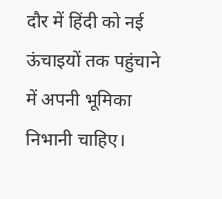दौर में हिंदी को नई ऊंचाइयों तक पहुंचाने में अपनी भूमिका निभानी चाहिए।